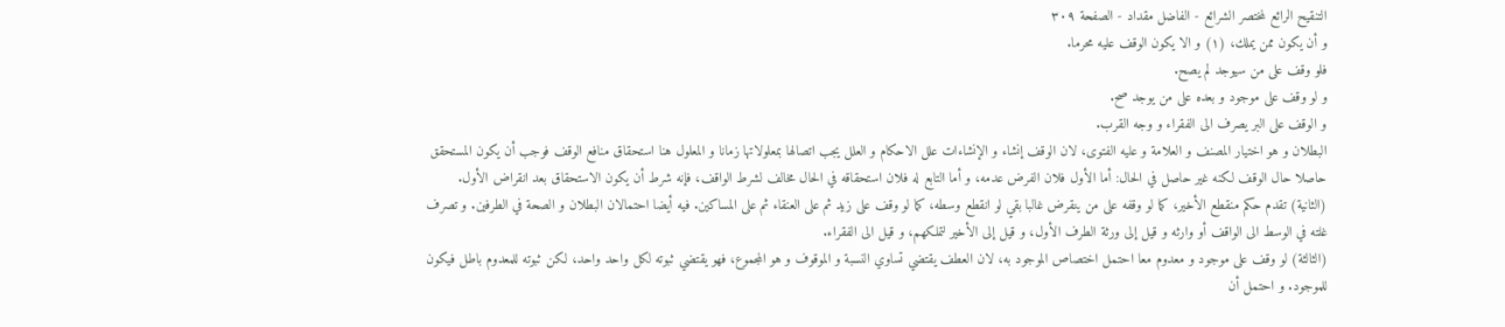التنقيح الرائع لمختصر الشرائع - الفاضل مقداد - الصفحة ٣٠٩
و أن يكون ممن يملك، (١) و الا يكون الوقف عليه محرما.
فلو وقف على من سيوجد لم يصح.
و لو وقف على موجود و بعده على من يوجد صح.
و الوقف على البر يصرف الى الفقراء و وجه القرب.
البطلان و هو اختيار المصنف و العلامة و عليه الفتوى، لان الوقف إنشاء و الإنشاءات علل الاحكام و العلل يجب اتصالها بمعلولاتها زمانا و المعلول هنا استحقاق منافع الوقف فوجب أن يكون المستحقق حاصلا حال الوقف لكنه غير حاصل في الحال: أما الأول فلان الفرض عدمه، و أما التابع له فلان استحقاقه في الحال مخالف لشرط الواقف، فإنه شرط أن يكون الاستحقاق بعد انقراض الأول.
(الثانية) تقدم حكم منقطع الأخير، كما لو وقفه على من ينقرض غالبا بقي لو انقطع وسطه، كما لو وقف على زيد ثم على العنقاء ثم على المساكين. فيه أيضا احتمالان البطلان و الصحة في الطرفين. و تصرف غلته في الوسط الى الواقف أو وارثه و قيل إلى ورثة الطرف الأول، و قيل إلى الأخير لتملكهم، و قيل الى الفقراء.
(الثالثة) لو وقف على موجود و معدوم معا احتمل اختصاص الموجود به، لان العطف يقتضي تساوي النسبة و الموقوف و هو المجموع، فهو يقتضي ثبوته لكل واحد واحد، لكن ثبوته للمعدوم باطل فيكون للموجود. و احتمل أن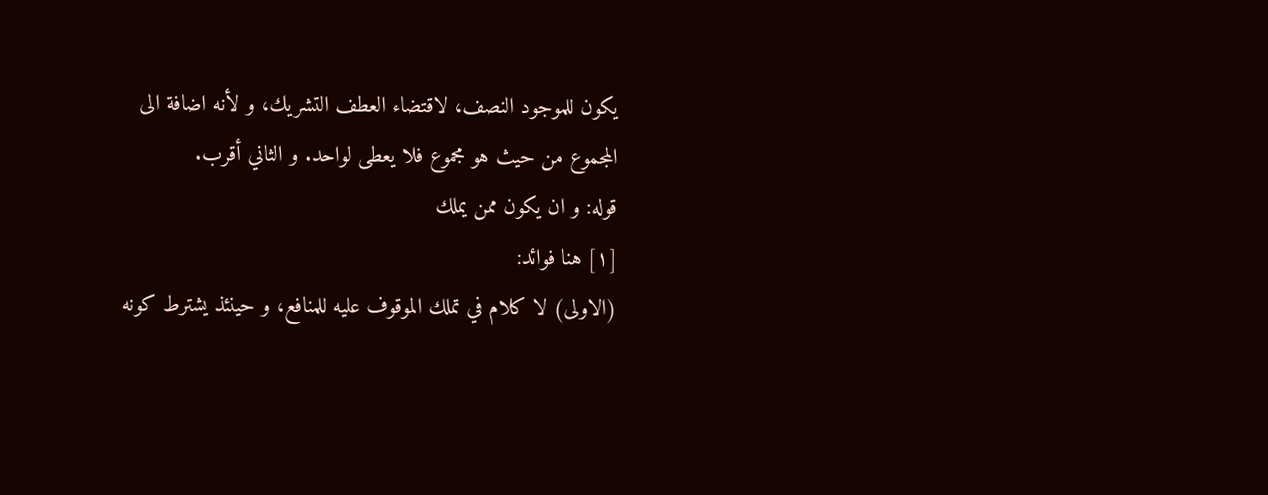يكون للموجود النصف، لاقتضاء العطف التشريك، و لأنه اضافة الى المجموع من حيث هو مجموع فلا يعطى لواحد. و الثاني أقرب.
قوله: و ان يكون ممن يملك
[١] هنا فوائد:
(الاولى) لا كلام في تملك الموقوف عليه للمنافع، و حينئذ يشترط كونه